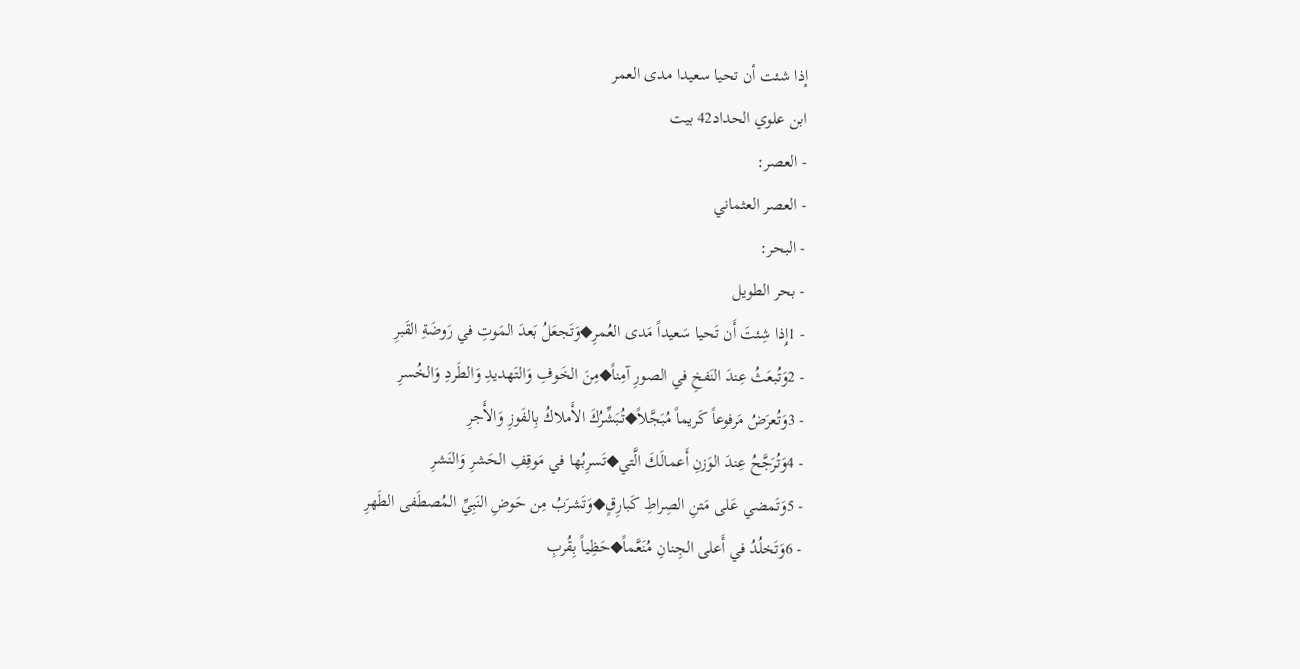إذا شئت أن تحيا سعيدا مدى العمر
ابن علوي الحداد42 بيت
- العصر:
- العصر العثماني
- البحر:
- بحر الطويل
- 1إِذا شِئتَ أَن تَحيا سَعيداً مَدى العُمرِ◆وَتَجعَلُ بَعدَ المَوتِ في رَوضَةِ القَبرِ
- 2وَتُبعَثُ عِندَ النَفخِ في الصورِ آمِناً◆مِنَ الخَوفِ وَالتَهديدِ وَالطَردِ وَالخُسرِ
- 3وَتُعرَضُ مَرفوعاً كَريماً مُبَجَّلاً◆تُبَشِّرُكَ الأَملاكُ بِالفَوزِ وَالأَجرِ
- 4وَتُرَجَّحُ عِندَ الوَزنِ أَعمالَكَ الَّتي◆تَسرِبُها في مَوقِفِ الحَشرِ وَالنَشرِ
- 5وَتَمضي عَلى مَتنِ الصِراطِ كَبارِقٍ◆وَتَشرَبُ مِن حَوضِ النَبِيِّ المُصطَفى الطَهرِ
- 6وَتَخلُدُ في أَعلى الجِنانِ مُنَعَّماً◆حَظِياً بِقُربِ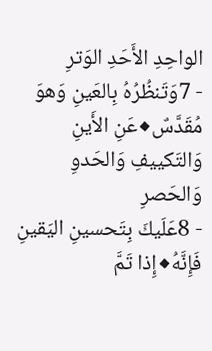الواحِدِ الأَحَدِ الوَترِ
- 7وَتَنظُرُهُ بِالعَينِ وَهوَ مُقَدَّسٌ◆عَنِ الأَينِ وَالتَكييفِ وَالحَدوِ وَالحَصرِ
- 8عَلَيكَ بِتَحسينِ اليَقينِ فَإِنَّهُ◆إِذا تَمَّ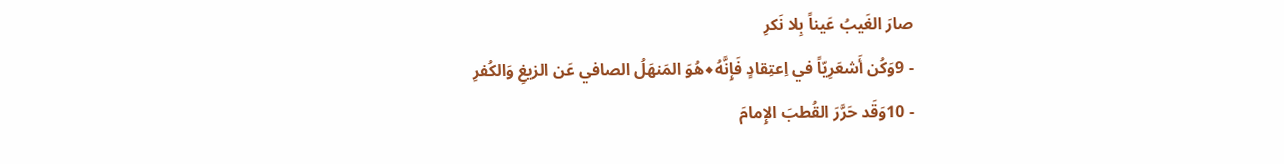صارَ الغَيبُ عَيناً بِلا نَكرِ
- 9وَكُن أَشعَرِيّاً في اِعتِقادٍ فَإِنَّهُ◆هُوَ المَنهَلُ الصافي عَن الزيغِ وَالكُفرِ
- 10وَقَد حَرَّرَ القُطبَ الإِمامَ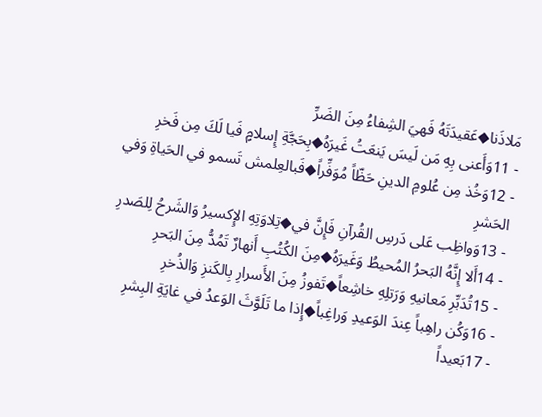مَلاذَنا◆عَقيدَتَهُ فَهيَ الشِفاءُ مِنَ الضَرِّ
- 11وَأَعنى بِهِ مَن لَيسَ يَنعَتُ غَيرَهُ◆بِحَجَّةِ إِسلامٍ فَيا لَكَ مِن فَخرِ
- 12وَخُذ مِن عُلومِ الدينِ حَظّاً مُوَفِّراً◆فَبالعِلمش تَسمو في الحَياةِ وَفي الحَشرِ
- 13وَواظِب عَلى دَرسِ القُرآنِ فَإِنَّ في◆تِلاوَتِهِ الإِكسيرُ وَالشَرحُ لِلصَدرِ
- 14أَلا إِنَّهُ البَحرُ المُحيطُ وَغَيرَهُ◆مِنَ الكُتُبِ أَنهارٌ تَمُدُّ مِنَ البَحرِ
- 15تُدَبِّرِ مَعانيهِ وَرَتلِهِ خاشِعاً◆تَفوزُ مِنَ الأَسرارِ بِالكَنزِ وَالذُخرِ
- 16وَكُن راهِباً عِندَ الوَعيدِ وَراغِباً◆إِذا ما تَلَوَّثَ الوَعدُ في غايَةِ البِشرِ
- 17بَعيداً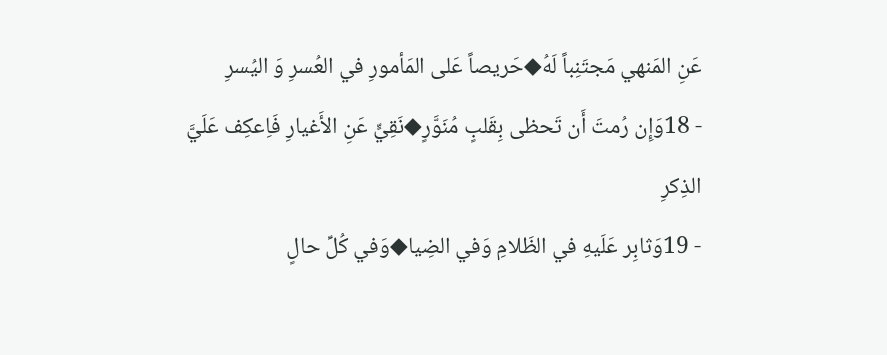عَنِ المَنهي مَجتَنِباً لَهُ◆حَريصاً عَلى المَأمورِ في العُسرِ وَ اليُسرِ
- 18وَإِن رُمتَ أَن تَحظى بِقَلبٍ مُنَوَّرٍ◆نَقِيٍّ عَنِ الأَغيارِ فَاِعكِف عَلَيَّ الذِكرِ
- 19وَثابِر عَلَيهِ في الظَلامِ وَفي الضِيا◆وَفي كُلِّ حالٍ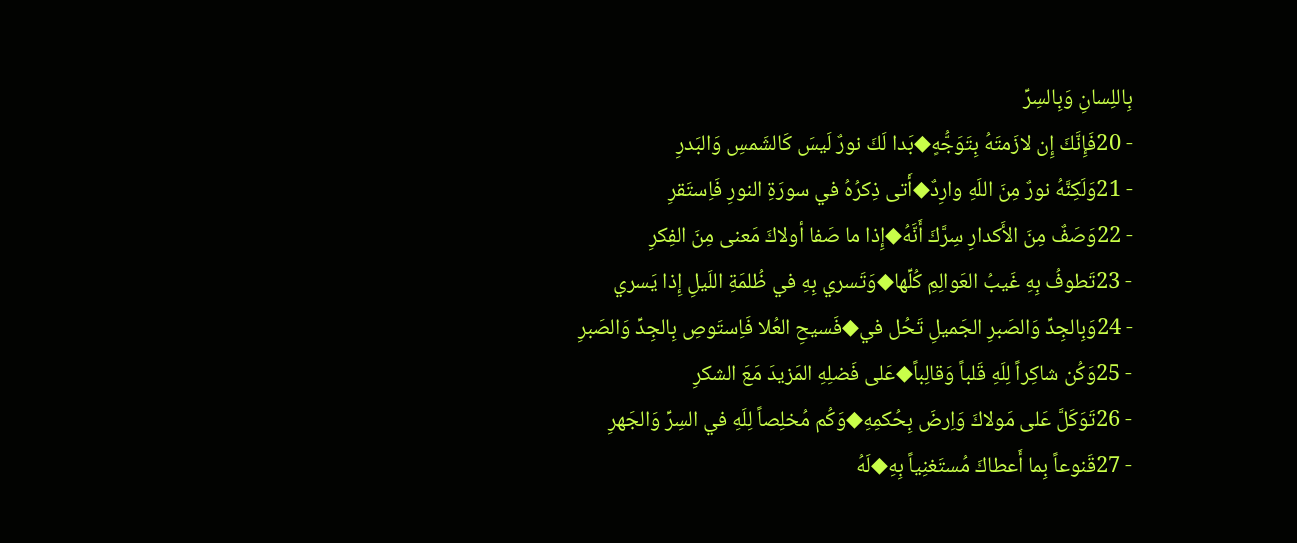بِاللِسانِ وَبِالسِرِّ
- 20فَإِنَّكَ إِن لازَمتَهُ بِتَوَجُّهٍ◆بَدا لَكَ نورٌ لَيسَ كَالشَمسِ وَالبَدرِ
- 21وَلَكِنَّهُ نورٌ مِنَ اللَهِ وارِدٌ◆أَتى ذِكرُهُ في سورَةِ النورِ فَاِستَقرِ
- 22وَصَفٌ مِنَ الأَكدارِ سِرَّكَ أَنَّهُ◆إِذا ما صَفا أولاكَ مَعنى مِنَ الفِكرِ
- 23تَطوفُ بِهِ غَيبُ العَوالِمِ كُلِّها◆وَتَسري بِهِ في ظُلمَةِ اللَيلِ إِذا يَسري
- 24وَبِالجِدِّ وَالصَبرِ الجَميلِ تَحُل في◆فَسيحِ العُلا فَاِستَوصِ بِالجِدِّ وَالصَبرِ
- 25وَكُن شاكِراً لِلَهِ قَلباً وَقالِباً◆عَلى فَضلِهِ المَزيدَ مَعَ الشكرِ
- 26تَوَكَلَّ عَلى مَولاكَ وَاِرضَ بِحُكمِهِ◆وَكُم مُخلِصاً لِلَهِ في السِرِّ وَالجَهرِ
- 27قَنوعاً بِما أَعطاكَ مُستَغنِياً بِهِ◆لَهُ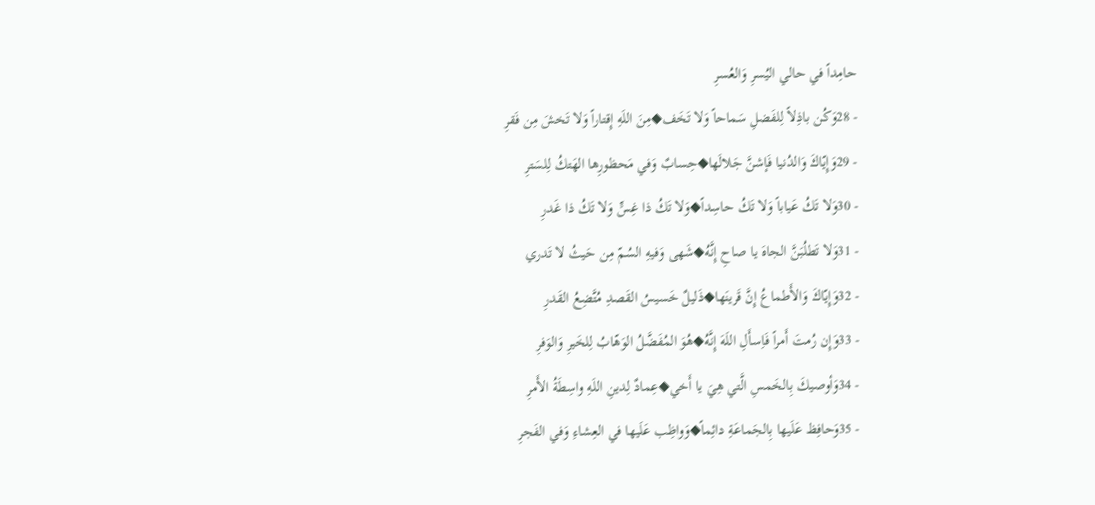حامِداً في حالي اليُسرِ وَالعُسرِ
- 28وَكُن باذِلاً لِلفَضلِ سَماحاً وَلا تَخَف◆مِنَ اللَهِ إِقتاراً وَلا تَخشَ مِن فَقرِ
- 29وَإِيّاكَ وَالدُنيا فَإشنَّ جَلالَها◆حِسابٌ وَفي مَحظورِها الهَتكُ لِلسَترِ
- 30وَلا تَكُ عَياباً وَلا تَكُ حاسِداً◆وَلا تَكُ ذا غِسٍّ وَلا تَكُ ذا غَدرِ
- 31وَلا تَطلُبَنَّ الجاهَ يا صاحِ إِنَّهُ◆شَهى وَفيهِ السُمّ مِن حَيثُ لا تَدري
- 32وَإِيّاكَ وَالأَطماعُ إِنَّ قَرينَها◆ذَليلٌ خَسيسُ القَصدِ مُتَّضِعُ القَدرِ
- 33وَإِن رُمتَ أَمراً فَاِسأَلِ اللَهَ إِنَّهُ◆هُوَ المُفَضَّلُ الوَهّابُ لِلخَيرِ وَالوَفرِ
- 34وَأوصيكَ بِالخَمسِ الَّتي هِيَ يا أَخي◆عِمادٌ لِدينِ اللَهِ واسِطَةُ الأَمرِ
- 35وَحافِظ عَلَيها بِالجَماعَةِ دائِماً◆وَواظِب عَلَيها في العِشاءِ وَفي الفَجرِ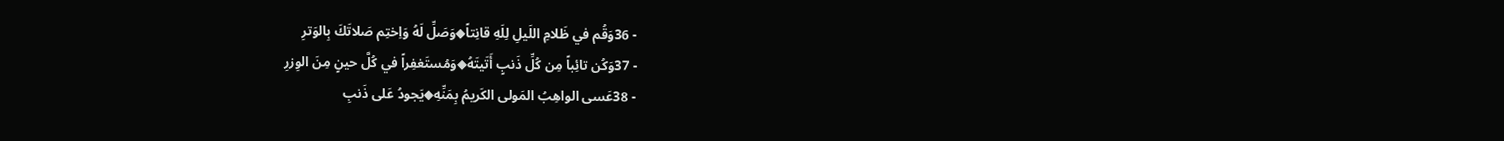- 36وَقُم في ظَلامِ اللَيلِ لِلَهِ قانِتاً◆وَصَلِّ لَهُ وَاِختِم صَلاتَكَ بِالوَترِ
- 37وَكُن تائِباً مِن كُلِّ ذَنبٍ أَتَيتَهُ◆وَمُستَغفِراً في كُلَّ حينٍ مِنَ الوِزرِ
- 38عَسى الواهِبُ المَولى الكَريمُ بِمَنِّهِ◆يَجودُ عَلى ذَنبِ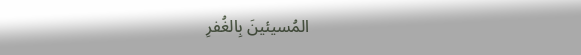المُسيئينَ بِالغُفرِ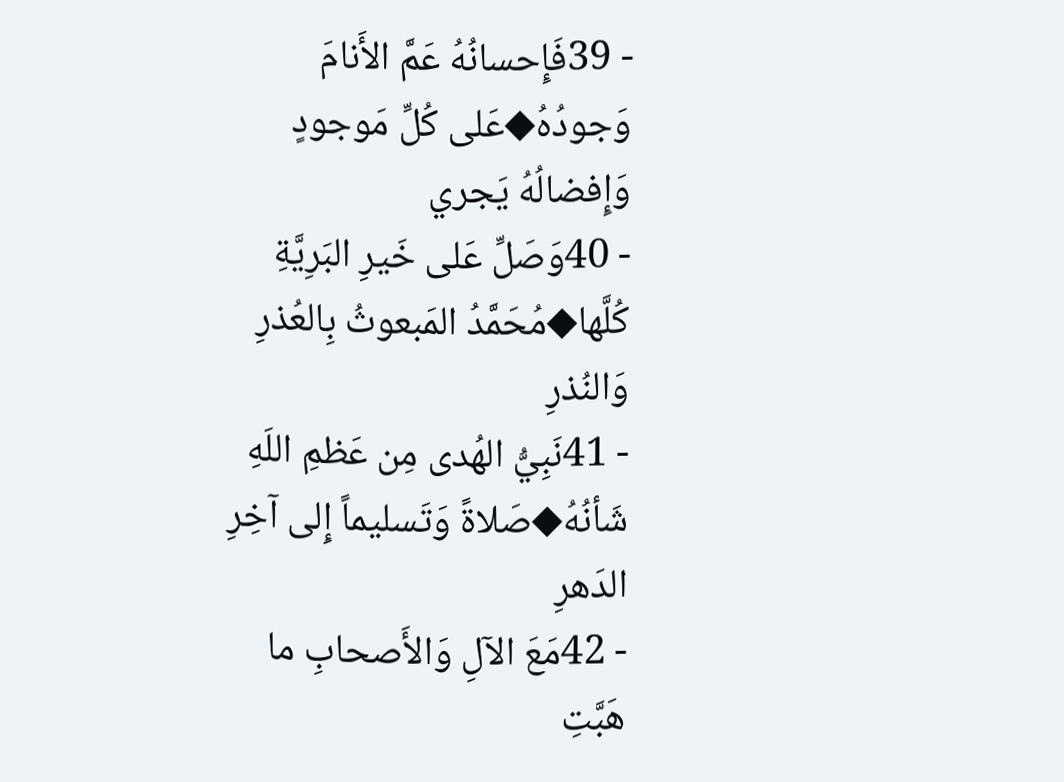- 39فَإِحسانُهُ عَمَّ الأَنامَ وَجودُهُ◆عَلى كُلِّ مَوجودٍ وَإِفضالُهُ يَجري
- 40وَصَلِّ عَلى خَيرِ البَرِيَّةِ كُلَّها◆مُحَمَّدُ المَبعوثُ بِالعُذرِ وَالنُذرِ
- 41نَبِيُّ الهُدى مِن عَظمِ اللَهِ شَأنُهُ◆صَلاةً وَتَسليماً إِلى آخِرِ الدَهرِ
- 42مَعَ الآلِ وَالأَصحابِ ما هَبَّتِ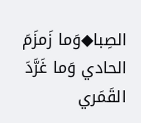الصِبا◆وَما زَمزَمَ الحادي وَما غَرَّدَ القَمَري